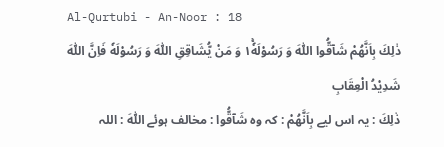Al-Qurtubi - An-Noor : 18
ذٰلِكَ بِاَنَّهُمْ شَآقُّوا اللّٰهَ وَ رَسُوْلَهٗ١ۚ وَ مَنْ یُّشَاقِقِ اللّٰهَ وَ رَسُوْلَهٗ فَاِنَّ اللّٰهَ شَدِیْدُ الْعِقَابِ
ذٰلِكَ : یہ اس لیے بِاَنَّهُمْ : کہ وہ شَآقُّوا : مخالف ہوئے اللّٰهَ : اللہ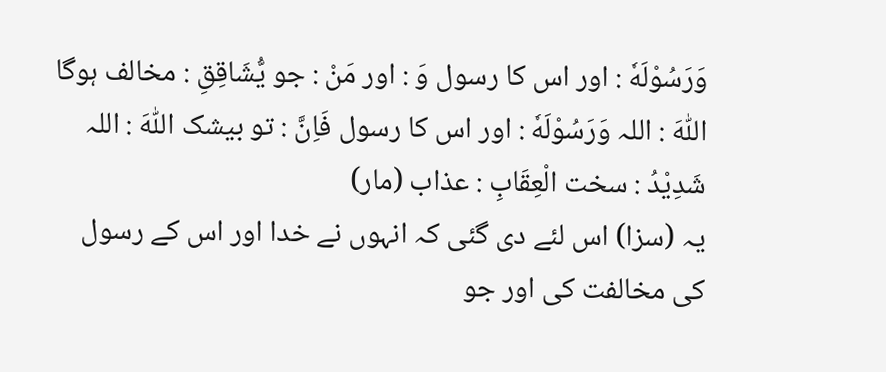وَرَسُوْلَهٗ : اور اس کا رسول وَ : اور مَنْ : جو يُّشَاقِقِ : مخالف ہوگا اللّٰهَ : اللہ وَرَسُوْلَهٗ : اور اس کا رسول فَاِنَّ : تو بیشک اللّٰهَ : اللہ شَدِيْدُ : سخت الْعِقَابِ : عذاب (مار)
یہ (سزا) اس لئے دی گئی کہ انہوں نے خدا اور اس کے رسول کی مخالفت کی اور جو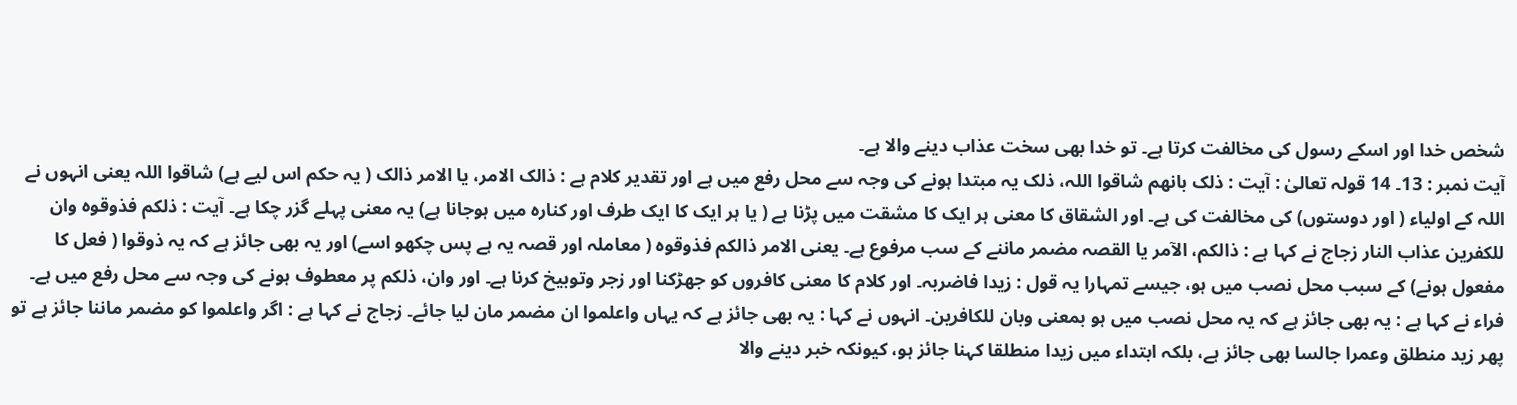شخص خدا اور اسکے رسول کی مخالفت کرتا ہے۔ تو خدا بھی سخت عذاب دینے والا ہے۔
آیت نمبر : 13۔ 14 قولہ تعالیٰ : آیت : ذلک بانھم شاقوا اللہ، ذلک یہ مبتدا ہونے کی وجہ سے محل رفع میں ہے اور تقدیر کلام ہے : ذالک الامر، یا الامر ذالک ( یہ حکم اس لیے ہے) شاقوا اللہ یعنی انہوں نے اللہ کے اولیاء ( اور دوستوں) کی مخالفت کی ہے۔ اور الشقاق کا معنی ہر ایک کا مشقت میں پڑنا ہے ( یا ہر ایک کا ایک طرف اور کنارہ میں ہوجانا ہے) یہ معنی پہلے گزر چکا ہے۔ آیت : ذلکم فذوقوہ وان للکفرین عذاب النار زجاج نے کہا ہے : ذالکم، الآمر یا القصہ مضمر ماننے کے سب مرفوع ہے۔ یعنی الامر ذالکم فذوقوہ ( معاملہ اور قصہ یہ ہے پس چکھو اسے) اور یہ بھی جائز ہے کہ یہ ذوقوا ( فعل کا مفعول ہونے) کے سبب محل نصب میں ہو، جیسے تمہارا یہ قول : زیدا فاضربہ۔ اور کلام کا معنی کافروں کو جھڑکنا اور زجر وتوبیخ کرنا ہے۔ اور وان، ذلکم پر معطوف ہونے کی وجہ سے محل رفع میں ہے۔ فراء نے کہا ہے : یہ بھی جائز ہے کہ یہ محل نصب میں ہو بمعنی وبان للکافرین۔ انہوں نے کہا : یہ بھی جائز ہے کہ یہاں واعلموا ان مضمر مان لیا جائے۔ زجاج نے کہا ہے : اگر واعلموا کو مضمر ماننا جائز ہے تو پھر زید منطلق وعمرا جالسا بھی جائز ہے، بلکہ ابتداء میں زیدا منطلقا کہنا جائز ہو، کیونکہ خبر دینے والا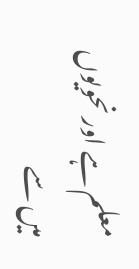معلم ہے اور نحویوں میں سے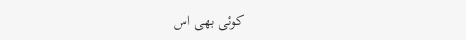کوئی بھی اس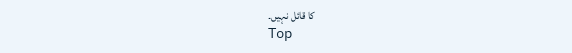کا قائل نہیں۔
Top